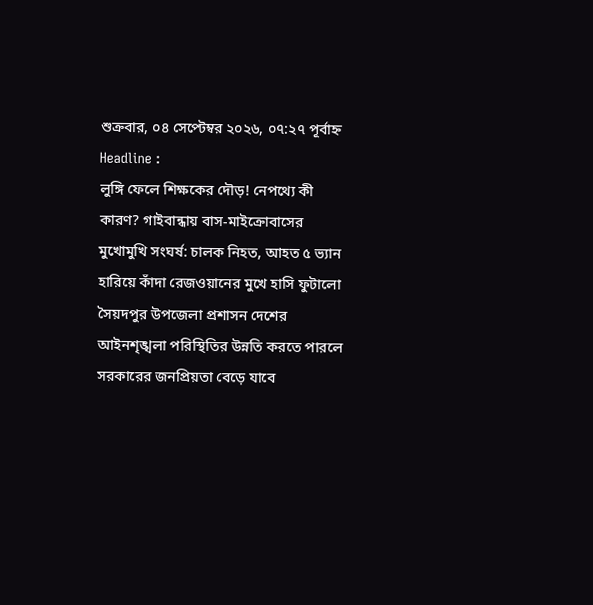শুক্রবার, ০৪ সেপ্টেম্বর ২০২৬, ০৭:২৭ পূর্বাহ্ন
Headline :
লুঙ্গি ফেলে শিক্ষকের দৌড়! নেপথ্যে কী কারণ? গাইবান্ধায় বাস-মাইক্রোবাসের মুখোমুখি সংঘর্ষ: চালক নিহত, আহত ৫ ভ্যান হারিয়ে কাঁদা রেজওয়ানের মুখে হাসি ফুটালো সৈয়দপুর উপজেলা প্রশাসন দেশের আইনশৃঙ্খলা পরিস্থিতির উন্নতি করতে পারলে সরকারের জনপ্রিয়তা বেড়ে যাবে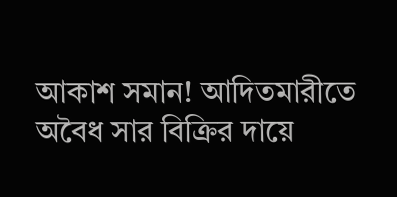আকাশ সমান! আদিতমারীতে অবৈধ সার বিক্রির দায়ে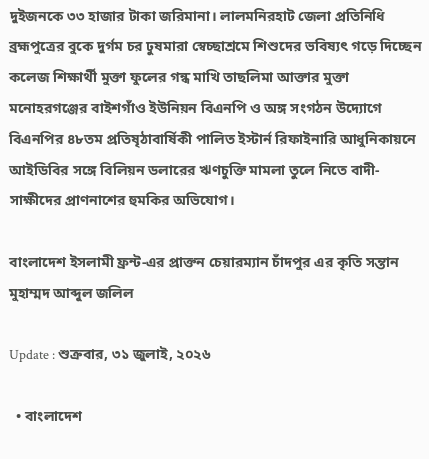দুইজনকে ৩৩ হাজার টাকা জরিমানা। লালমনিরহাট জেলা প্রতিনিধি ব্রহ্মপুত্রের বুকে দুর্গম চর ঢুষমারা স্বেচ্ছাশ্রমে শিশুদের ভবিষ্যৎ গড়ে দিচ্ছেন কলেজ শিক্ষার্থী মুক্তা ফুলের গন্ধ মাখি তাছলিমা আক্তার মুক্তা মনোহরগঞ্জের বাইশগাঁও ইউনিয়ন বিএনপি ও অঙ্গ সংগঠন উদ্যোগে বিএনপির ৪৮তম প্রতিষৃঠাবার্ষিকী পালিত ইস্টার্ন রিফাইনারি আধুনিকায়নে আইডিবির সঙ্গে বিলিয়ন ডলারের ঋণচুক্তি মামলা তুলে নিতে বাদী-সাক্ষীদের প্রাণনাশের হুমকির অভিযোগ।

বাংলাদেশ ইসলামী ফ্রন্ট-এর প্রাক্তন চেয়ারম্যান চাঁদপুর এর কৃতি সন্তান মুহাম্মদ আব্দুল জলিল

Update : শুক্রবার, ৩১ জুলাই, ২০২৬

  • বাংলাদেশ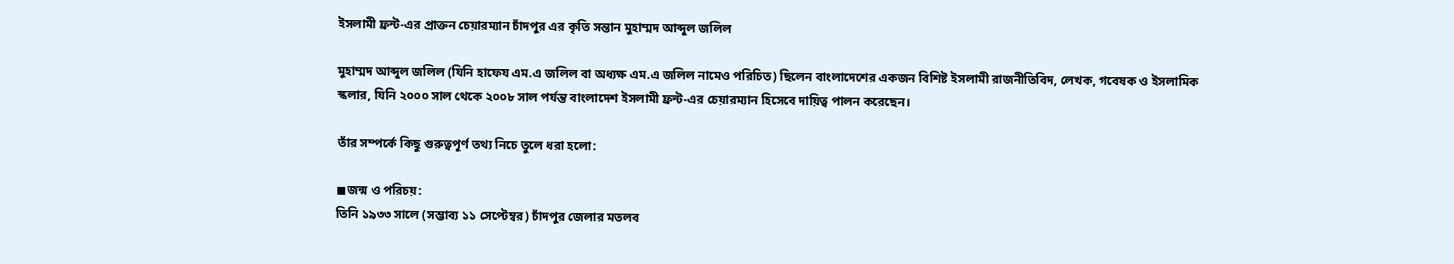ইসলামী ফ্রন্ট-এর প্রাক্তন চেয়ারম্যান চাঁদপুর এর কৃতি সন্তান মুহাম্মদ আব্দুল জলিল

মুহাম্মদ আব্দুল জলিল (যিনি হাফেয এম.এ জলিল বা অধ্যক্ষ এম.এ জলিল নামেও পরিচিত) ছিলেন বাংলাদেশের একজন বিশিষ্ট ইসলামী রাজনীতিবিদ, লেখক, গবেষক ও ইসলামিক স্কলার, যিনি ২০০০ সাল থেকে ২০০৮ সাল পর্যন্ত বাংলাদেশ ইসলামী ফ্রন্ট-এর চেয়ারম্যান হিসেবে দায়িত্ব পালন করেছেন।

তাঁর সম্পর্কে কিছু গুরুত্বপূর্ণ তথ্য নিচে তুলে ধরা হলো:

◼জন্ম ও পরিচয়:
তিনি ১৯৩৩ সালে (সম্ভাব্য ১১ সেপ্টেম্বর) চাঁদপুর জেলার মতলব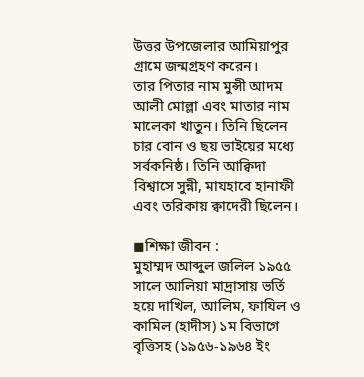উত্তর উপজেলার আমিয়াপুর গ্রামে জন্মগ্রহণ করেন।
তার পিতার নাম মুন্সী আদম আলী মোল্লা এবং মাতার নাম মালেকা খাতুন। তিনি ছিলেন চার বোন ও ছয় ভাইয়ের মধ্যে সর্বকনিষ্ঠ। তিনি আক্বিদা বিশ্বাসে সুন্নী, মাযহাবে হানাফী এবং তরিকায় ক্বাদেরী ছিলেন।

◼শিক্ষা জীবন :
মুহাম্মদ আব্দুল জলিল ১৯৫৫ সালে আলিয়া মাদ্রাসায় ভর্তি হয়ে দাখিল, আলিম, ফাযিল ও কামিল (হাদীস) ১ম বিভাগে বৃত্তিসহ (১৯৫৬-১৯৬৪ ইং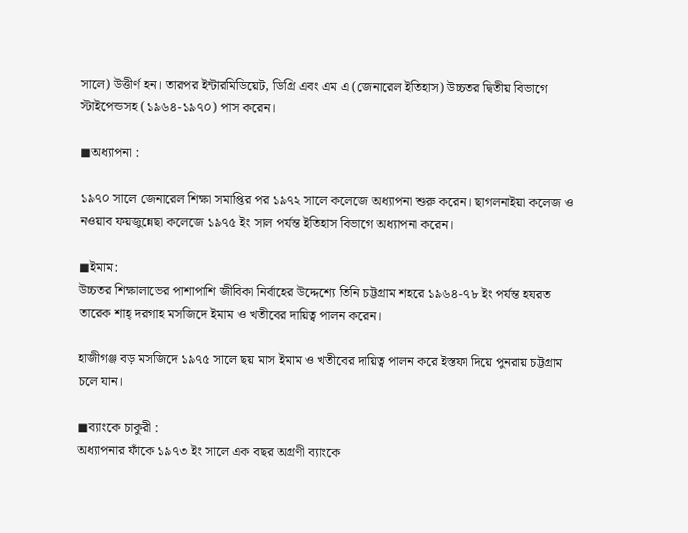সালে) উত্তীর্ণ হন। তারপর ইন্টারমিডিয়েট, ডিগ্রি এবং এম এ (জেনারেল ইতিহাস) উচ্চতর দ্বিতীয় বিভাগে স্টাইপেন্ডসহ (১৯৬৪-১৯৭০) পাস করেন।

◼অধ্যাপনা :

১৯৭০ সালে জেনারেল শিক্ষা সমাপ্তির পর ১৯৭২ সালে কলেজে অধ্যাপনা শুরু করেন। ছাগলনাইয়া কলেজ ও নওয়াব ফয়জুন্নেছা কলেজে ১৯৭৫ ইং সাল পর্যন্ত ইতিহাস বিভাগে অধ্যাপনা করেন।

◼ইমাম:
উচ্চতর শিক্ষালাভের পাশাপাশি জীবিকা নির্বাহের উদ্দেশ্যে তিনি চট্টগ্রাম শহরে ১৯৬৪-৭৮ ইং পর্যন্ত হযরত তারেক শাহ্ দরগাহ মসজিদে ইমাম ও খতীবের দায়িত্ব পালন করেন।

হাজীগঞ্জ বড় মসজিদে ১৯৭৫ সালে ছয় মাস ইমাম ও খতীবের দায়িত্ব পালন করে ইস্তফা দিয়ে পুনরায় চট্টগ্রাম চলে যান।

◼ব্যাংকে চাকুরী :
অধ্যাপনার ফাঁকে ১৯৭৩ ইং সালে এক বছর অগ্রণী ব্যাংকে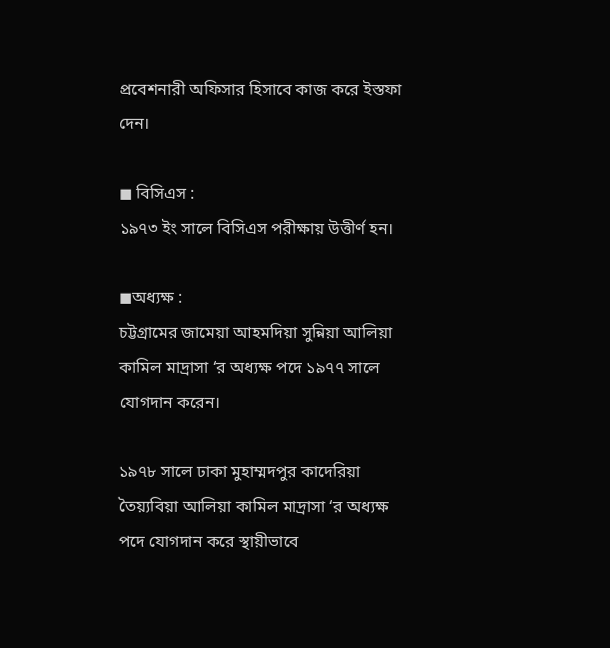প্রবেশনারী অফিসার হিসাবে কাজ করে ইস্তফা দেন।

◼ বিসিএস :
১৯৭৩ ইং সালে বিসিএস পরীক্ষায় উত্তীর্ণ হন।

◼অধ্যক্ষ :
চট্টগ্রামের জামেয়া আহমদিয়া সুন্নিয়া আলিয়া কামিল মাদ্রাসা ‘র অধ্যক্ষ পদে ১৯৭৭ সালে যোগদান করেন।

১৯৭৮ সালে ঢাকা মুহাম্মদপুর কাদেরিয়া তৈয়্যবিয়া আলিয়া কামিল মাদ্রাসা ‘র অধ্যক্ষ পদে যোগদান করে স্থায়ীভাবে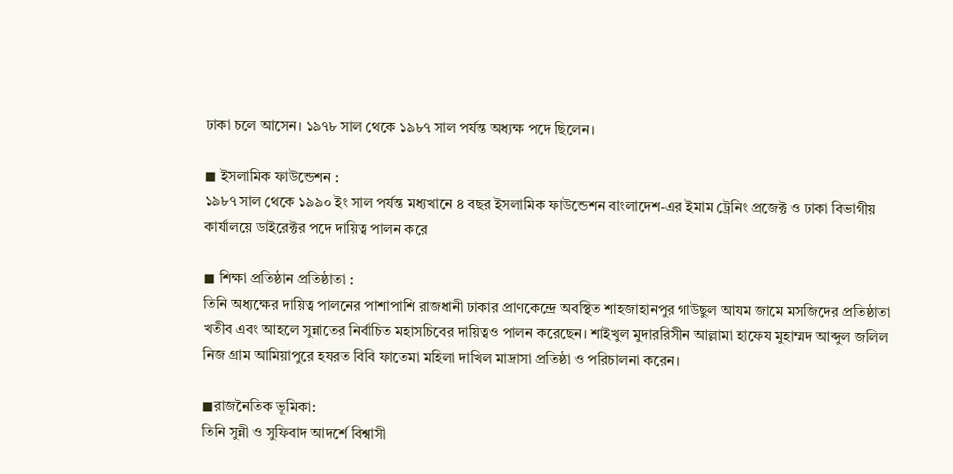ঢাকা চলে আসেন। ১৯৭৮ সাল থেকে ১৯৮৭ সাল পর্যন্ত অধ্যক্ষ পদে ছিলেন।

◼ ইসলামিক ফাউন্ডেশন :
১৯৮৭ সাল থেকে ১৯৯০ ইং সাল পর্যন্ত মধ্যখানে ৪ বছর ইসলামিক ফাউন্ডেশন বাংলাদেশ-এর ইমাম ট্রেনিং প্রজেক্ট ও ঢাকা বিভাগীয় কার্যালয়ে ডাইরেক্টর পদে দায়িত্ব পালন করে

◼ শিক্ষা প্রতিষ্ঠান প্রতিষ্ঠাতা :
তিনি অধ্যক্ষের দায়িত্ব পালনের পাশাপাশি রাজধানী ঢাকার প্রাণকেন্দ্রে অবস্থিত শাহজাহানপুর গাউছুল আযম জামে মসজিদের প্রতিষ্ঠাতা খতীব এবং আহলে সুন্নাতের নির্বাচিত মহাসচিবের দায়িত্বও পালন করেছেন। শাইখুল মুদাররিসীন আল্লামা হাফেয মুহাম্মদ আব্দুল জলিল নিজ গ্রাম আমিয়াপুরে হযরত বিবি ফাতেমা মহিলা দাখিল মাদ্রাসা প্রতিষ্ঠা ও পরিচালনা করেন।

◼রাজনৈতিক ভূমিকা:
তিনি সুন্নী ও সুফিবাদ আদর্শে বিশ্বাসী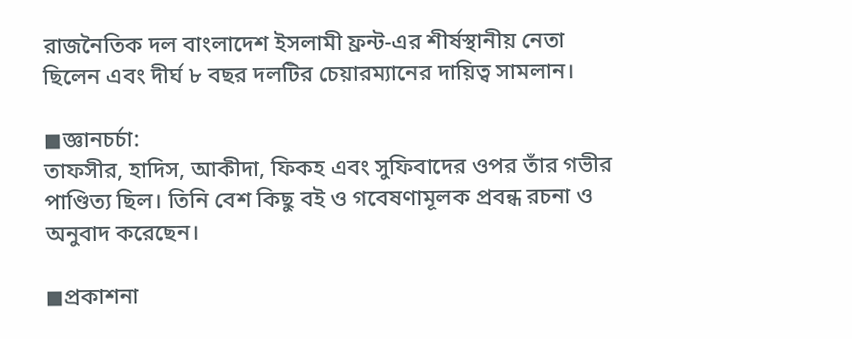রাজনৈতিক দল বাংলাদেশ ইসলামী ফ্রন্ট-এর শীর্ষস্থানীয় নেতা ছিলেন এবং দীর্ঘ ৮ বছর দলটির চেয়ারম্যানের দায়িত্ব সামলান।

◼জ্ঞানচর্চা:
তাফসীর, হাদিস, আকীদা, ফিকহ এবং সুফিবাদের ওপর তাঁর গভীর পাণ্ডিত্য ছিল। তিনি বেশ কিছু বই ও গবেষণামূলক প্রবন্ধ রচনা ও অনুবাদ করেছেন।

◼প্রকাশনা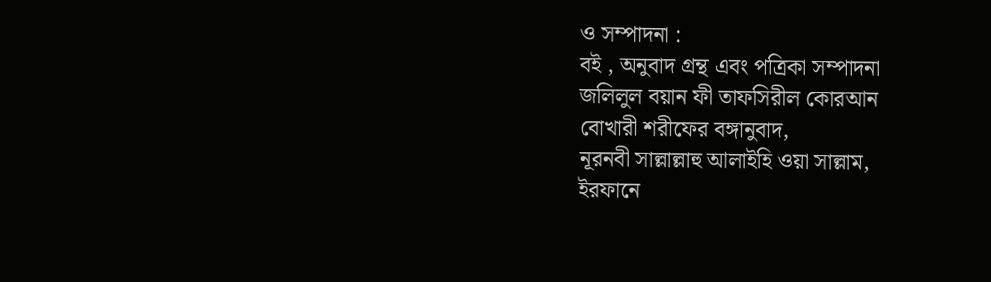ও সম্পাদনা :
বই , অনুবাদ গ্রন্থ এবং পত্রিকা সম্পাদনা
জলিলুল বয়ান ফী তাফসিরীল কোরআন
বোখারী শরীফের বঙ্গানুবাদ,
নূরনবী সাল্লাল্লাহু আলাইহি ওয়া সাল্লাম,
ইরফানে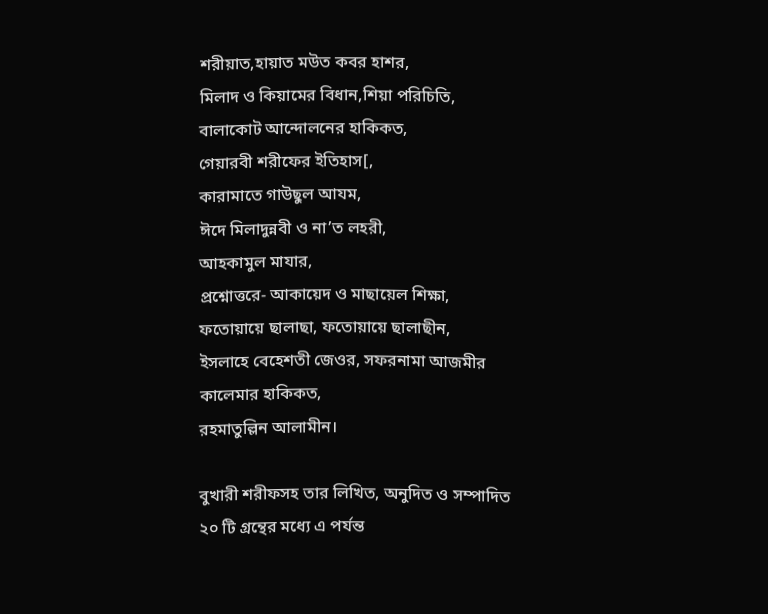শরীয়াত,হায়াত মউত কবর হাশর,
মিলাদ ও কিয়ামের বিধান,শিয়া পরিচিতি,
বালাকোট আন্দোলনের হাকিকত,
গেয়ারবী শরীফের ইতিহাস[,
কারামাতে গাউছুল আযম,
ঈদে মিলাদুন্নবী ও না’ত লহরী,
আহকামুল মাযার,
প্রশ্নোত্তরে- আকায়েদ ও মাছায়েল শিক্ষা,
ফতোয়ায়ে ছালাছা, ফতোয়ায়ে ছালাছীন,
ইসলাহে বেহেশতী জেওর, সফরনামা আজমীর কালেমার হাকিকত,
রহমাতুল্লিন আলামীন।

বুখারী শরীফসহ তার লিখিত, অনুদিত ও সম্পাদিত ২০ টি গ্রন্থের মধ্যে এ পর্যন্ত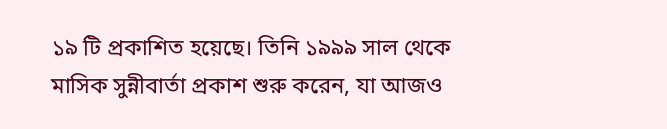১৯ টি প্রকাশিত হয়েছে। তিনি ১৯৯৯ সাল থেকে মাসিক সুন্নীবার্তা প্রকাশ শুরু করেন, যা আজও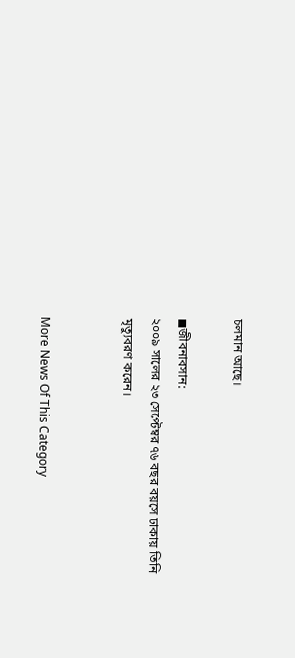চলমান আছে।

◼জীবনাবসান:
২০০৯ সালের ২৩ সেপ্টেম্বর ৭৬ বছর বয়সে ঢাকায় তিনি মৃত্যুবরণ করেন।


More News Of This Category